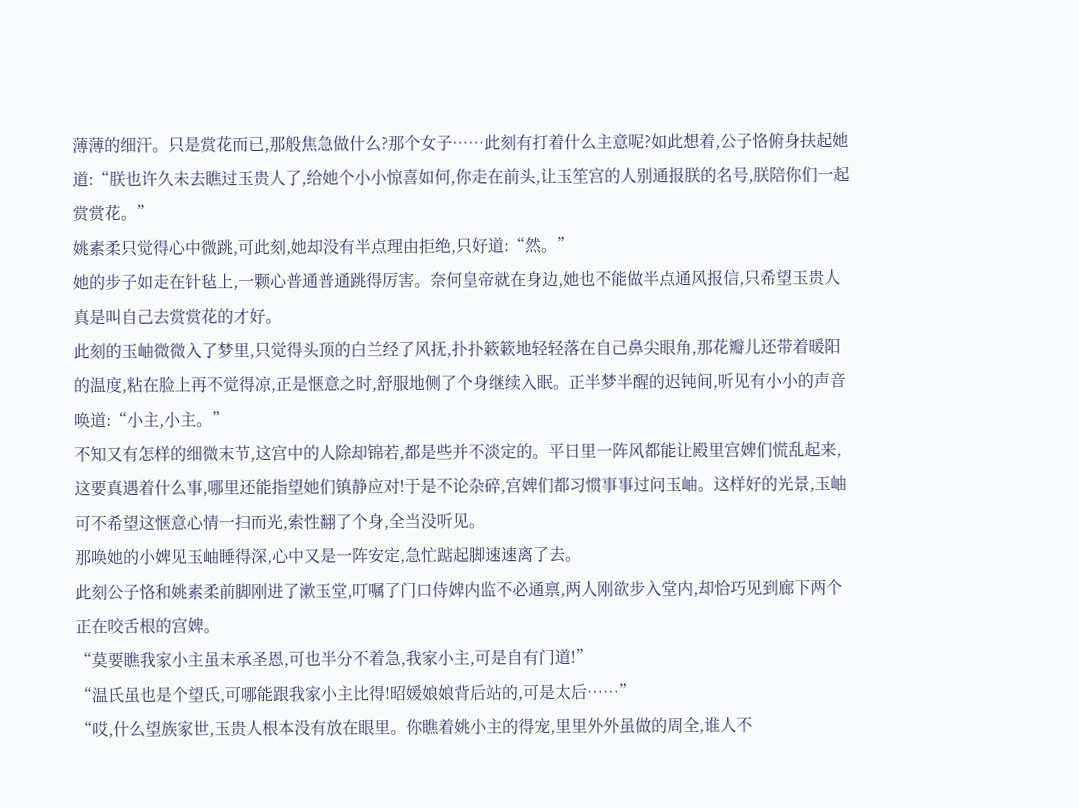薄薄的细汗。只是赏花而已,那般焦急做什么?那个女子……此刻有打着什么主意呢?如此想着,公子恪俯身扶起她道:“朕也许久未去瞧过玉贵人了,给她个小小惊喜如何,你走在前头,让玉笙宫的人别通报朕的名号,朕陪你们一起赏赏花。”
姚素柔只觉得心中微跳,可此刻,她却没有半点理由拒绝,只好道:“然。”
她的步子如走在针毡上,一颗心普通普通跳得厉害。奈何皇帝就在身边,她也不能做半点通风报信,只希望玉贵人真是叫自己去赏赏花的才好。
此刻的玉岫微微入了梦里,只觉得头顶的白兰经了风抚,扑扑簌簌地轻轻落在自己鼻尖眼角,那花瓣儿还带着暖阳的温度,粘在脸上再不觉得凉,正是惬意之时,舒服地侧了个身继续入眠。正半梦半醒的迟钝间,听见有小小的声音唤道:“小主,小主。”
不知又有怎样的细微末节,这宫中的人除却锦若,都是些并不淡定的。平日里一阵风都能让殿里宫婢们慌乱起来,这要真遇着什么事,哪里还能指望她们镇静应对!于是不论杂碎,宫婢们都习惯事事过问玉岫。这样好的光景,玉岫可不希望这惬意心情一扫而光,索性翻了个身,全当没听见。
那唤她的小婢见玉岫睡得深,心中又是一阵安定,急忙踮起脚速速离了去。
此刻公子恪和姚素柔前脚刚进了漱玉堂,叮嘱了门口侍婢内监不必通禀,两人刚欲步入堂内,却恰巧见到廊下两个正在咬舌根的宫婢。
“莫要瞧我家小主虽未承圣恩,可也半分不着急,我家小主,可是自有门道!”
“温氏虽也是个望氏,可哪能跟我家小主比得!昭媛娘娘背后站的,可是太后……”
“哎,什么望族家世,玉贵人根本没有放在眼里。你瞧着姚小主的得宠,里里外外虽做的周全,谁人不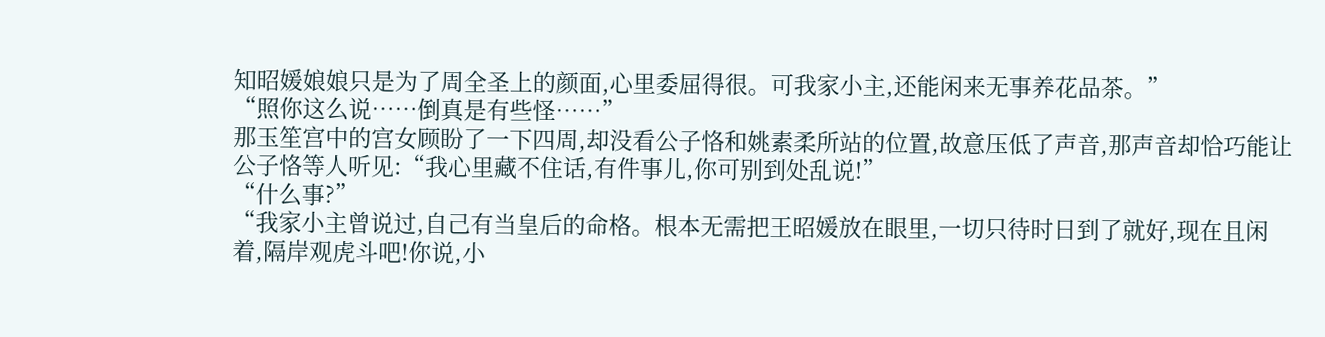知昭媛娘娘只是为了周全圣上的颜面,心里委屈得很。可我家小主,还能闲来无事养花品茶。”
“照你这么说……倒真是有些怪……”
那玉笙宫中的宫女顾盼了一下四周,却没看公子恪和姚素柔所站的位置,故意压低了声音,那声音却恰巧能让公子恪等人听见:“我心里藏不住话,有件事儿,你可别到处乱说!”
“什么事?”
“我家小主曾说过,自己有当皇后的命格。根本无需把王昭媛放在眼里,一切只待时日到了就好,现在且闲着,隔岸观虎斗吧!你说,小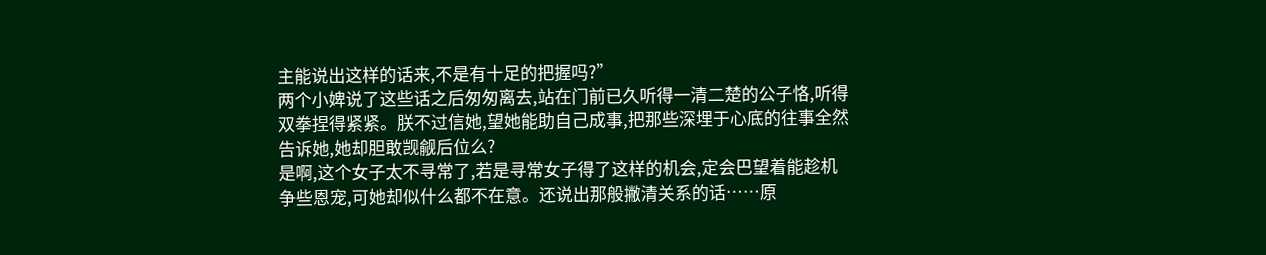主能说出这样的话来,不是有十足的把握吗?”
两个小婢说了这些话之后匆匆离去,站在门前已久听得一清二楚的公子恪,听得双拳捏得紧紧。朕不过信她,望她能助自己成事,把那些深埋于心底的往事全然告诉她,她却胆敢觊觎后位么?
是啊,这个女子太不寻常了,若是寻常女子得了这样的机会,定会巴望着能趁机争些恩宠,可她却似什么都不在意。还说出那般撇清关系的话……原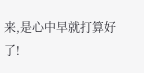来,是心中早就打算好了!